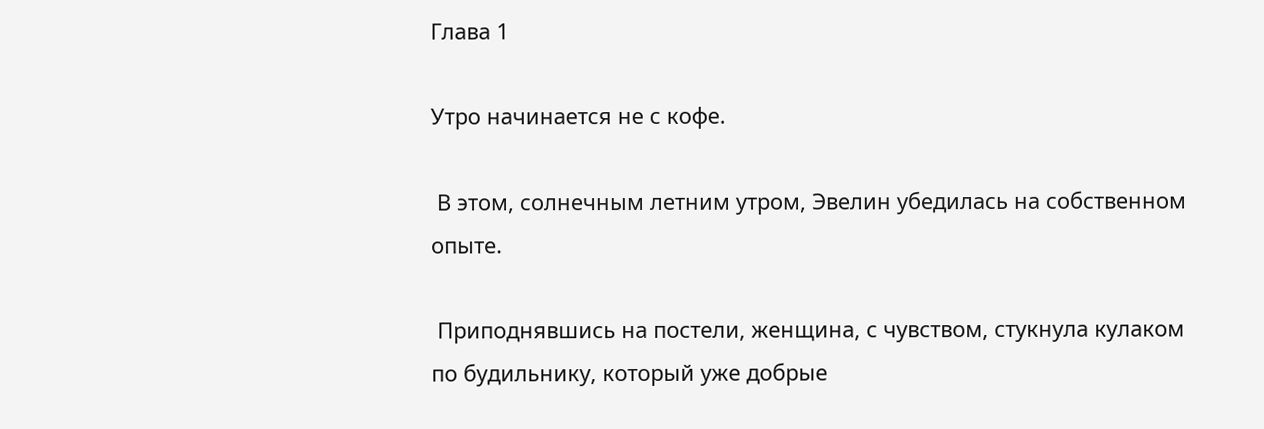Глава 1

Утро начинается не с кофе.

 В этом, солнечным летним утром, Эвелин убедилась на собственном опыте.

 Приподнявшись на постели, женщина, с чувством, стукнула кулаком по будильнику, который уже добрые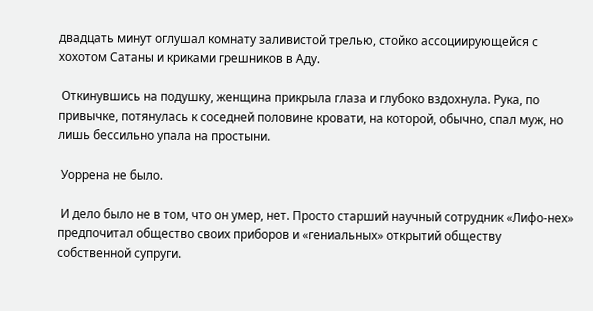двадцать минут оглушал комнату заливистой трелью, стойко ассоциирующейся с хохотом Сатаны и криками грешников в Аду.

 Откинувшись на подушку, женщина прикрыла глаза и глубоко вздохнула. Рука, по привычке, потянулась к соседней половине кровати, на которой, обычно, спал муж, но лишь бессильно упала на простыни.

 Уоррена не было.

 И дело было не в том, что он умер, нет. Просто старший научный сотрудник «Лифо-нех» предпочитал общество своих приборов и «гениальных» открытий обществу собственной супруги.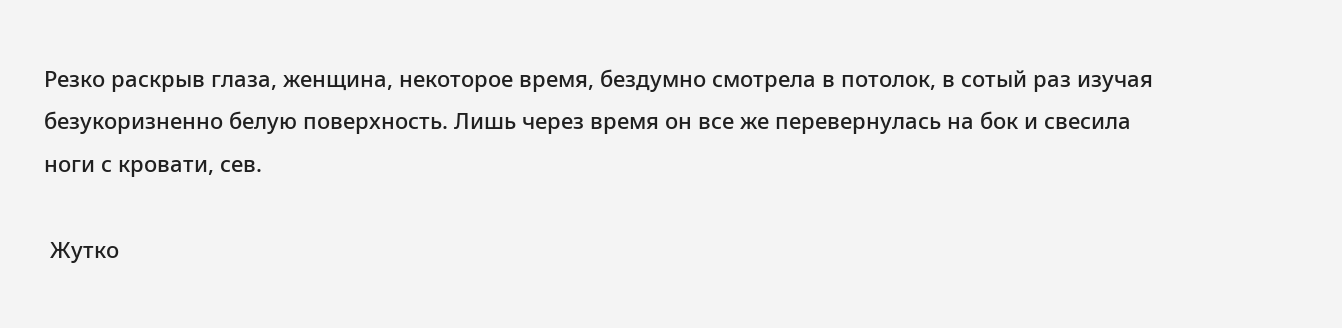Резко раскрыв глаза, женщина, некоторое время, бездумно смотрела в потолок, в сотый раз изучая безукоризненно белую поверхность. Лишь через время он все же перевернулась на бок и свесила ноги с кровати, сев.

 Жутко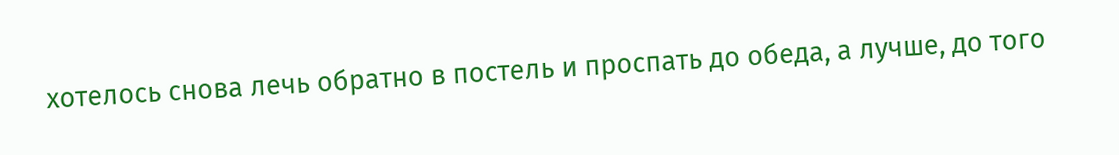хотелось снова лечь обратно в постель и проспать до обеда, а лучше, до того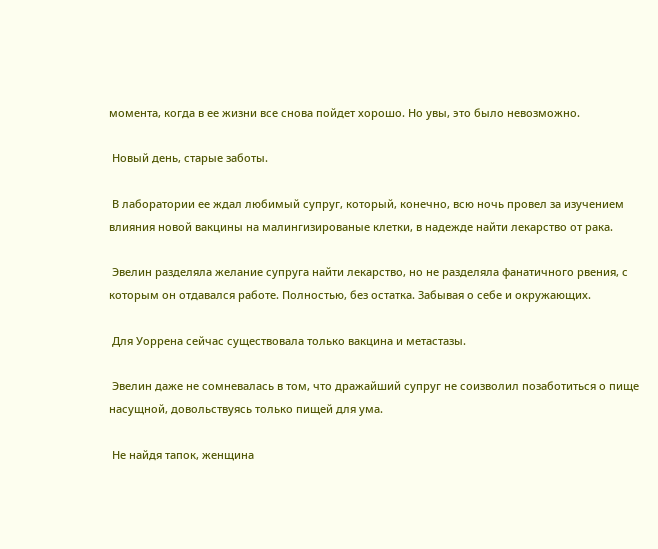момента, когда в ее жизни все снова пойдет хорошо. Но увы, это было невозможно.

 Новый день, старые заботы.

 В лаборатории ее ждал любимый супруг, который, конечно, всю ночь провел за изучением влияния новой вакцины на малингизированые клетки, в надежде найти лекарство от рака.

 Эвелин разделяла желание супруга найти лекарство, но не разделяла фанатичного рвения, с которым он отдавался работе. Полностью, без остатка. Забывая о себе и окружающих.

 Для Уоррена сейчас существовала только вакцина и метастазы.

 Эвелин даже не сомневалась в том, что дражайший супруг не соизволил позаботиться о пище насущной, довольствуясь только пищей для ума.

 Не найдя тапок, женщина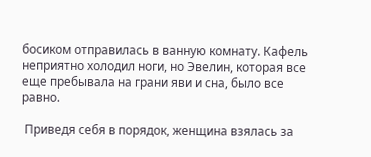босиком отправилась в ванную комнату. Кафель неприятно холодил ноги, но Эвелин, которая все еще пребывала на грани яви и сна, было все равно.

 Приведя себя в порядок, женщина взялась за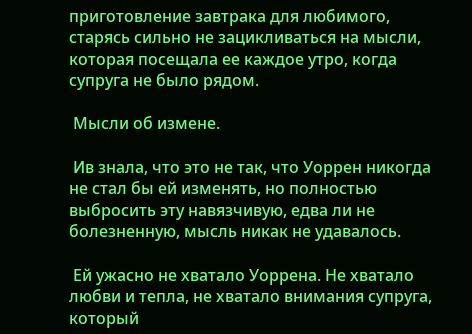приготовление завтрака для любимого, старясь сильно не зацикливаться на мысли, которая посещала ее каждое утро, когда супруга не было рядом.

 Мысли об измене.

 Ив знала, что это не так, что Уоррен никогда не стал бы ей изменять, но полностью выбросить эту навязчивую, едва ли не болезненную, мысль никак не удавалось.

 Ей ужасно не хватало Уоррена. Не хватало любви и тепла, не хватало внимания супруга, который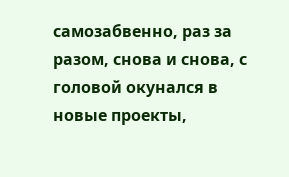самозабвенно, раз за разом, снова и снова, с головой окунался в новые проекты,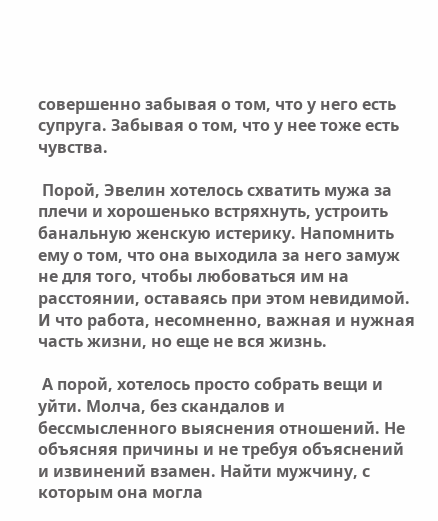совершенно забывая о том, что у него есть супруга. Забывая о том, что у нее тоже есть чувства.

 Порой, Эвелин хотелось схватить мужа за плечи и хорошенько встряхнуть, устроить банальную женскую истерику. Напомнить ему о том, что она выходила за него замуж не для того, чтобы любоваться им на расстоянии, оставаясь при этом невидимой. И что работа, несомненно, важная и нужная часть жизни, но еще не вся жизнь.

 А порой, хотелось просто собрать вещи и уйти. Молча, без скандалов и бессмысленного выяснения отношений. Не объясняя причины и не требуя объяснений и извинений взамен. Найти мужчину, с которым она могла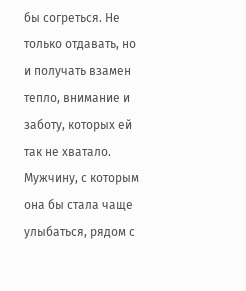бы согреться. Не только отдавать, но и получать взамен тепло, внимание и заботу, которых ей так не хватало. Мужчину, с которым она бы стала чаще улыбаться, рядом с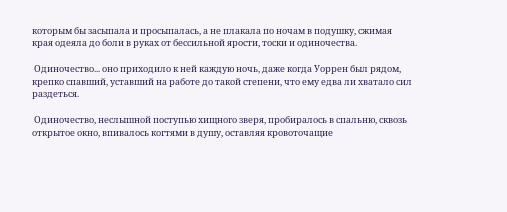которым бы засыпала и просыпалась, а не плакала по ночам в подушку, сжимая края одеяла до боли в руках от бессильной ярости, тоски и одиночества.

 Одиночество... оно приходило к ней каждую ночь, даже когда Уоррен был рядом, крепко спавший, уставший на работе до такой степени, что ему едва ли хватало сил раздеться.

 Одиночество, неслышной поступью хищного зверя, пробиралось в спальню, сквозь открытое окно, впивалось когтями в душу, оставляя кровоточащие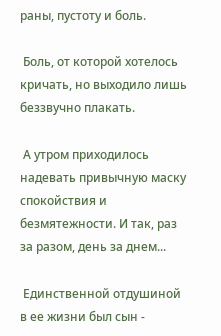раны, пустоту и боль.

 Боль, от которой хотелось кричать, но выходило лишь беззвучно плакать.

 А утром приходилось надевать привычную маску спокойствия и безмятежности. И так, раз за разом, день за днем...

 Единственной отдушиной в ее жизни был сын -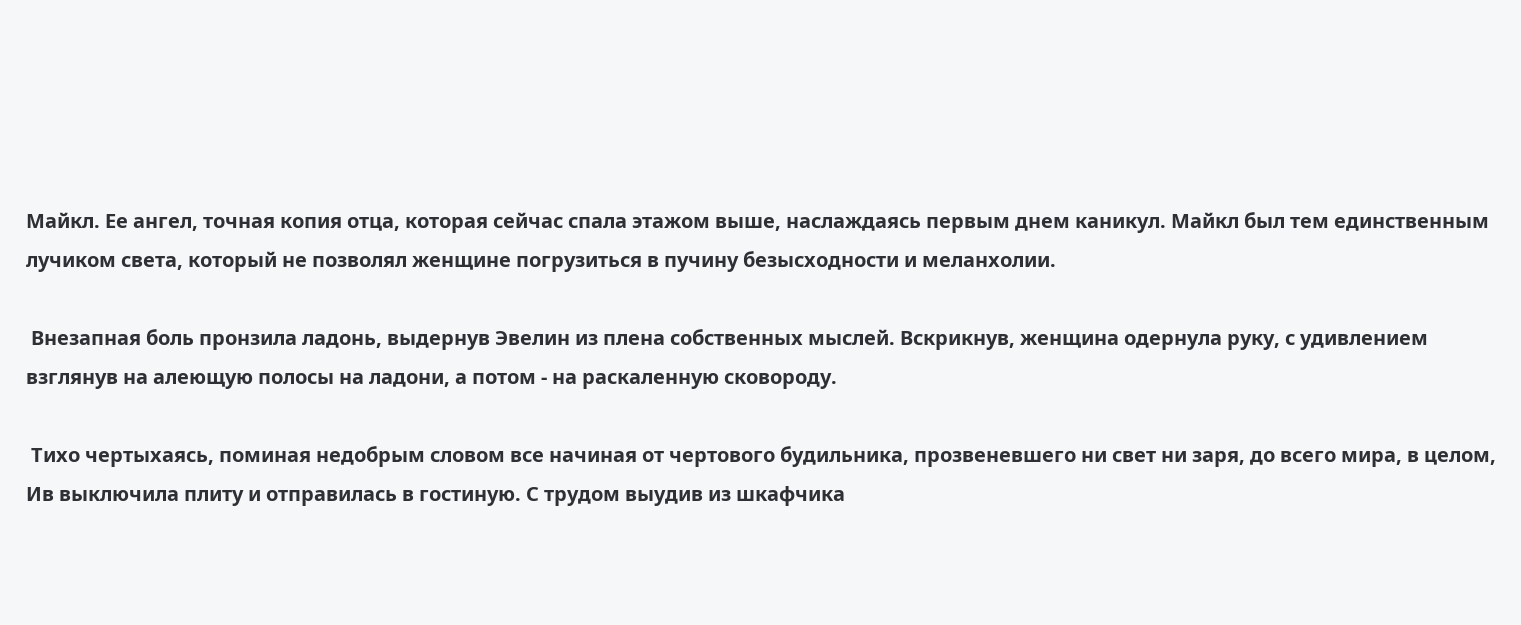Майкл. Ее ангел, точная копия отца, которая сейчас спала этажом выше, наслаждаясь первым днем каникул. Майкл был тем единственным лучиком света, который не позволял женщине погрузиться в пучину безысходности и меланхолии.

 Внезапная боль пронзила ладонь, выдернув Эвелин из плена собственных мыслей. Вскрикнув, женщина одернула руку, с удивлением взглянув на алеющую полосы на ладони, а потом - на раскаленную сковороду.

 Тихо чертыхаясь, поминая недобрым словом все начиная от чертового будильника, прозвеневшего ни свет ни заря, до всего мира, в целом, Ив выключила плиту и отправилась в гостиную. С трудом выудив из шкафчика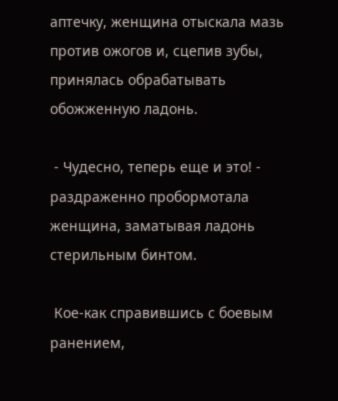аптечку, женщина отыскала мазь против ожогов и, сцепив зубы, принялась обрабатывать обожженную ладонь.

 - Чудесно, теперь еще и это! - раздраженно пробормотала женщина, заматывая ладонь стерильным бинтом.

 Кое-как справившись с боевым ранением,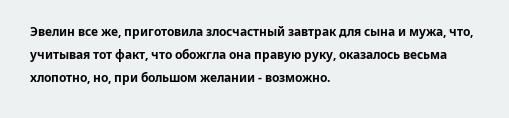Эвелин все же, приготовила злосчастный завтрак для сына и мужа, что, учитывая тот факт, что обожгла она правую руку, оказалось весьма хлопотно, но, при большом желании - возможно.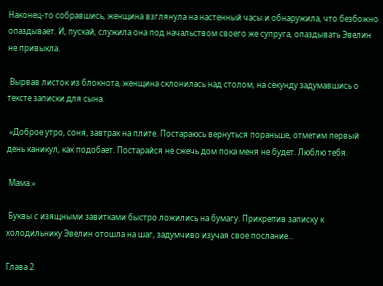Наконец-то собравшись, женщина взглянула на настенный часы и обнаружила, что безбожно опаздывает. И, пускай, служила она под начальством своего же супруга, опаздывать Эвелин не привыкла.

 Вырвав листок из блокнота, женщина склонилась над столом, на секунду задумавшись о тексте записки для сына.

 «Доброе утро, соня, завтрак на плите. Постараюсь вернуться пораньше, отметим первый день каникул, как подобает. Постарайся не сжечь дом пока меня не будет. Люблю тебя.

 Мама.»

 Буквы с изящными завитками быстро ложились на бумагу. Прикрепив записку к холодильнику Эвелин отошла на шаг, задумчиво изучая свое послание...

Глава 2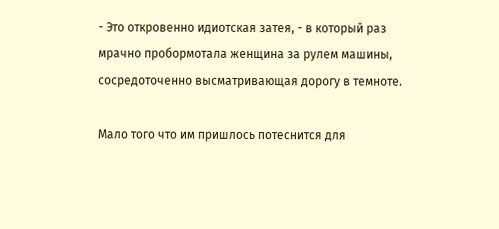- Это откровенно идиотская затея, - в который раз мрачно пробормотала женщина за рулем машины, сосредоточенно высматривающая дорогу в темноте.

Мало того что им пришлось потеснится для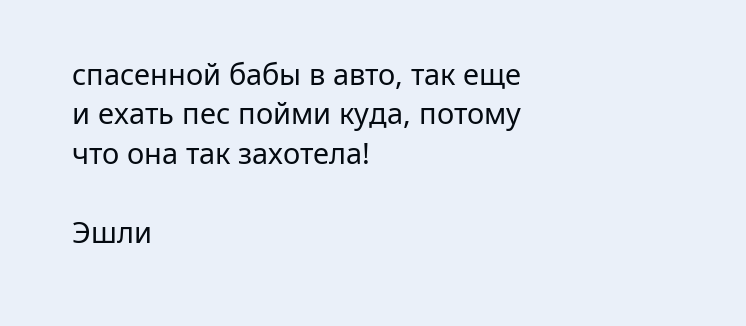спасенной бабы в авто, так еще и ехать пес пойми куда, потому что она так захотела!

Эшли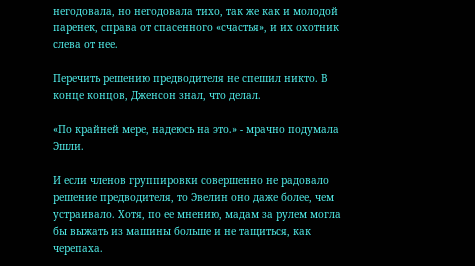негодовала, но негодовала тихо, так же как и молодой паренек, справа от спасенного «счастья», и их охотник слева от нее.

Перечить решению предводителя не спешил никто. В конце концов, Дженсон знал, что делал.

«По крайней мере, надеюсь на это.» - мрачно подумала Эшли.

И если членов группировки совершенно не радовало решение предводителя, то Эвелин оно даже более, чем устраивало. Хотя, по ее мнению, мадам за рулем могла бы выжать из машины больше и не тащиться, как черепаха.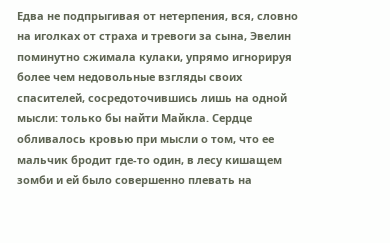Едва не подпрыгивая от нетерпения, вся, словно на иголках от страха и тревоги за сына, Эвелин поминутно сжимала кулаки, упрямо игнорируя более чем недовольные взгляды своих спасителей, сосредоточившись лишь на одной мысли: только бы найти Майкла. Сердце обливалось кровью при мысли о том, что ее мальчик бродит где-то один, в лесу кишащем зомби и ей было совершенно плевать на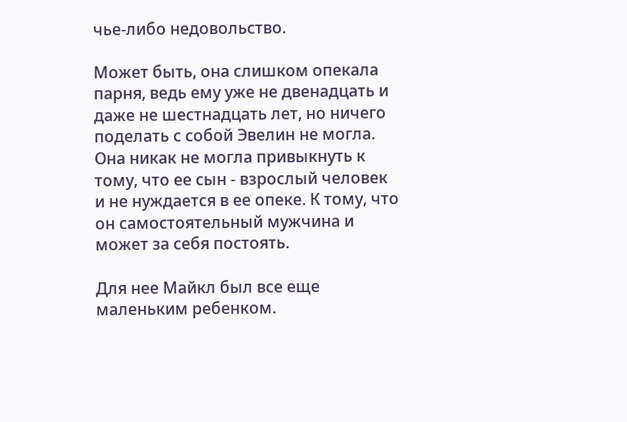чье-либо недовольство.

Может быть, она слишком опекала парня, ведь ему уже не двенадцать и даже не шестнадцать лет, но ничего поделать с собой Эвелин не могла. Она никак не могла привыкнуть к тому, что ее сын - взрослый человек и не нуждается в ее опеке. К тому, что он самостоятельный мужчина и может за себя постоять.

Для нее Майкл был все еще маленьким ребенком.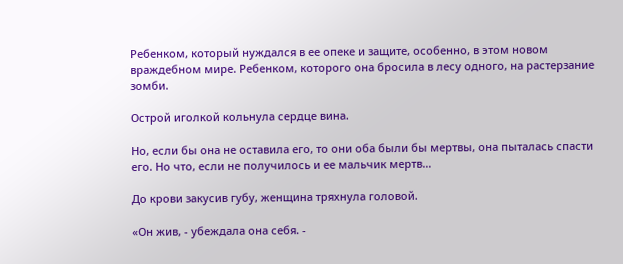Ребенком, который нуждался в ее опеке и защите, особенно, в этом новом враждебном мире. Ребенком, которого она бросила в лесу одного, на растерзание зомби.

Острой иголкой кольнула сердце вина.

Но, если бы она не оставила его, то они оба были бы мертвы, она пыталась спасти его. Но что, если не получилось и ее мальчик мертв…

До крови закусив губу, женщина тряхнула головой.

«Он жив, - убеждала она себя. -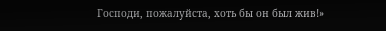Господи, пожалуйста, хоть бы он был жив!»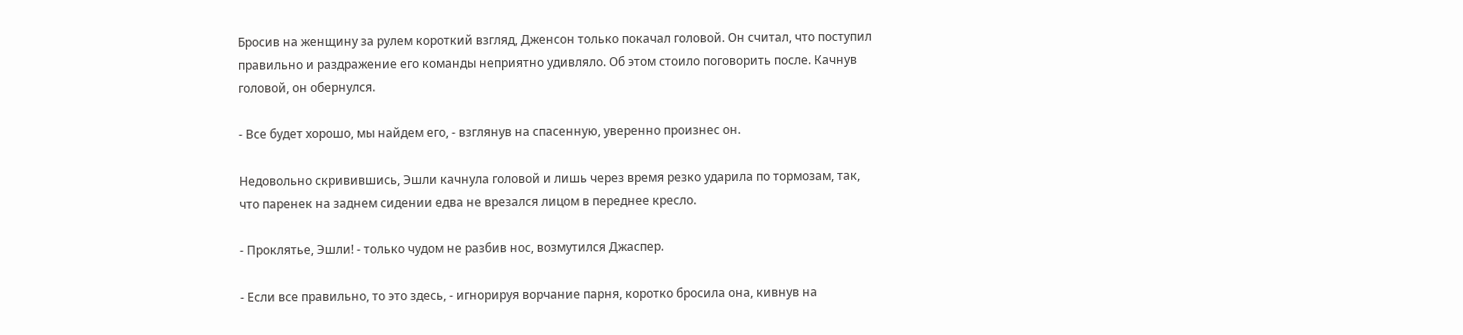Бросив на женщину за рулем короткий взгляд, Дженсон только покачал головой. Он считал, что поступил правильно и раздражение его команды неприятно удивляло. Об этом стоило поговорить после. Качнув головой, он обернулся.

- Все будет хорошо, мы найдем его, - взглянув на спасенную, уверенно произнес он.

Недовольно скривившись, Эшли качнула головой и лишь через время резко ударила по тормозам, так, что паренек на заднем сидении едва не врезался лицом в переднее кресло.

- Проклятье, Эшли! - только чудом не разбив нос, возмутился Джаспер.

- Если все правильно, то это здесь, - игнорируя ворчание парня, коротко бросила она, кивнув на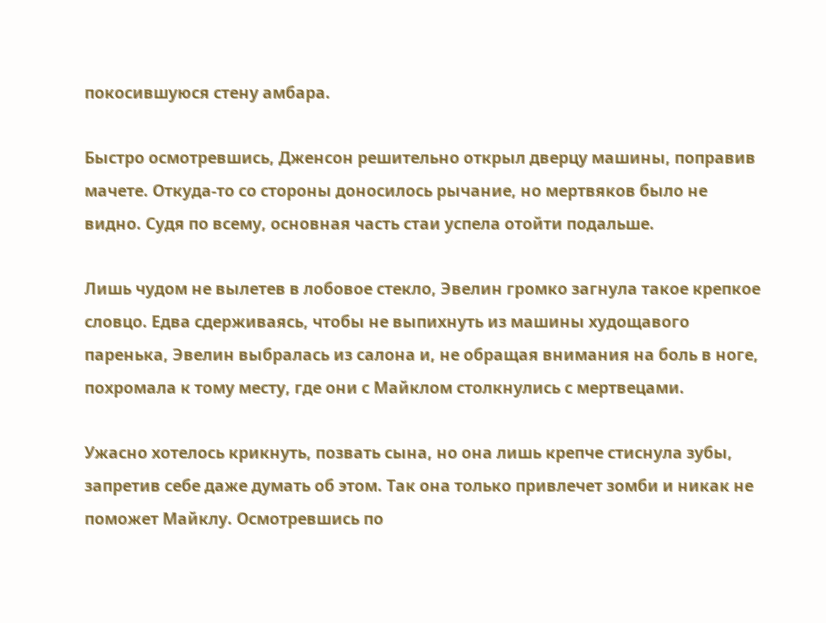покосившуюся стену амбара.

Быстро осмотревшись, Дженсон решительно открыл дверцу машины, поправив мачете. Откуда-то со стороны доносилось рычание, но мертвяков было не видно. Судя по всему, основная часть стаи успела отойти подальше.

Лишь чудом не вылетев в лобовое стекло, Эвелин громко загнула такое крепкое словцо. Едва сдерживаясь, чтобы не выпихнуть из машины худощавого паренька, Эвелин выбралась из салона и, не обращая внимания на боль в ноге, похромала к тому месту, где они с Майклом столкнулись с мертвецами.

Ужасно хотелось крикнуть, позвать сына, но она лишь крепче стиснула зубы, запретив себе даже думать об этом. Так она только привлечет зомби и никак не поможет Майклу. Осмотревшись по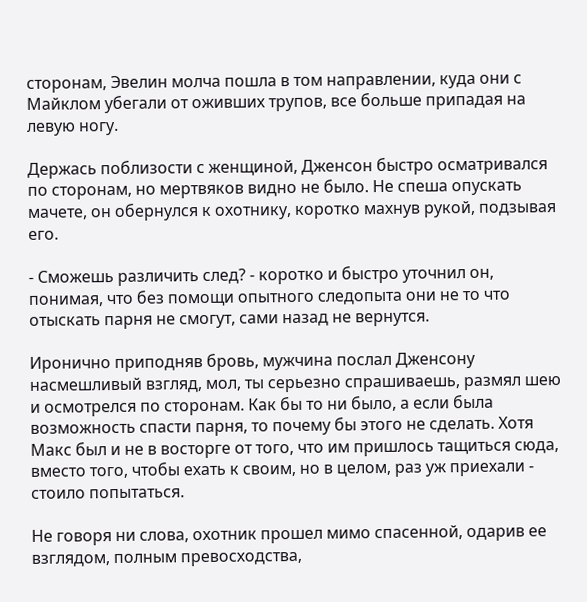сторонам, Эвелин молча пошла в том направлении, куда они с Майклом убегали от оживших трупов, все больше припадая на левую ногу.

Держась поблизости с женщиной, Дженсон быстро осматривался по сторонам, но мертвяков видно не было. Не спеша опускать мачете, он обернулся к охотнику, коротко махнув рукой, подзывая его.

- Сможешь различить след? - коротко и быстро уточнил он, понимая, что без помощи опытного следопыта они не то что отыскать парня не смогут, сами назад не вернутся.

Иронично приподняв бровь, мужчина послал Дженсону насмешливый взгляд, мол, ты серьезно спрашиваешь, размял шею и осмотрелся по сторонам. Как бы то ни было, а если была возможность спасти парня, то почему бы этого не сделать. Хотя Макс был и не в восторге от того, что им пришлось тащиться сюда, вместо того, чтобы ехать к своим, но в целом, раз уж приехали - стоило попытаться.

Не говоря ни слова, охотник прошел мимо спасенной, одарив ее взглядом, полным превосходства,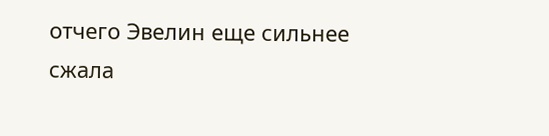отчего Эвелин еще сильнее сжала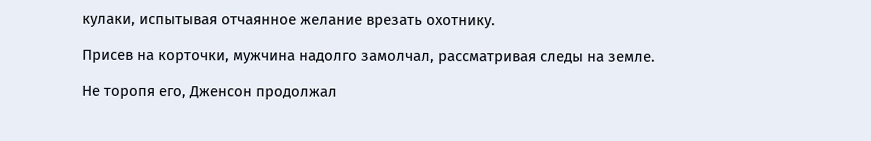кулаки, испытывая отчаянное желание врезать охотнику.

Присев на корточки, мужчина надолго замолчал, рассматривая следы на земле.

Не торопя его, Дженсон продолжал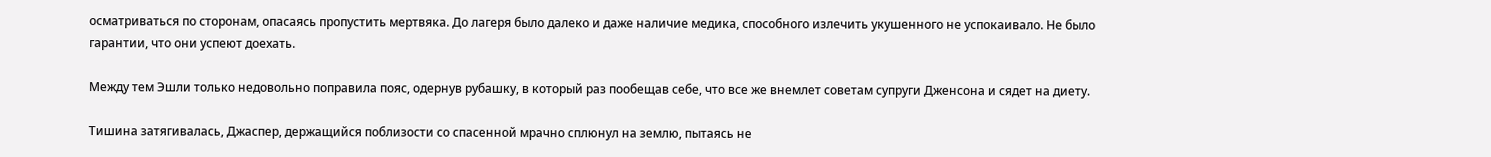осматриваться по сторонам, опасаясь пропустить мертвяка. До лагеря было далеко и даже наличие медика, способного излечить укушенного не успокаивало. Не было гарантии, что они успеют доехать.

Между тем Эшли только недовольно поправила пояс, одернув рубашку, в который раз пообещав себе, что все же внемлет советам супруги Дженсона и сядет на диету.

Тишина затягивалась, Джаспер, держащийся поблизости со спасенной мрачно сплюнул на землю, пытаясь не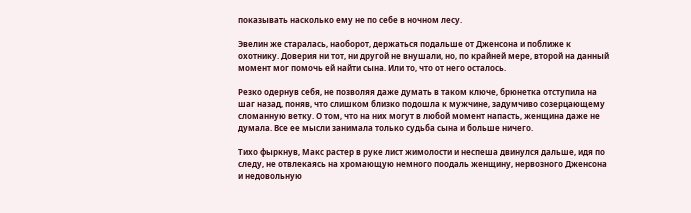показывать насколько ему не по себе в ночном лесу.

Эвелин же старалась, наоборот, держаться подальше от Дженсона и поближе к охотнику. Доверия ни тот, ни другой не внушали, но, по крайней мере, второй на данный момент мог помочь ей найти сына. Или то, что от него осталось.

Резко одернув себя, не позволяя даже думать в таком ключе, брюнетка отступила на шаг назад, поняв, что слишком близко подошла к мужчине, задумчиво созерцающему сломанную ветку. О том, что на них могут в любой момент напасть, женщина даже не думала. Все ее мысли занимала только судьба сына и больше ничего.

Тихо фыркнув, Макс растер в руке лист жимолости и неспеша двинулся дальше, идя по следу, не отвлекаясь на хромающую немного поодаль женщину, нервозного Дженсона и недовольную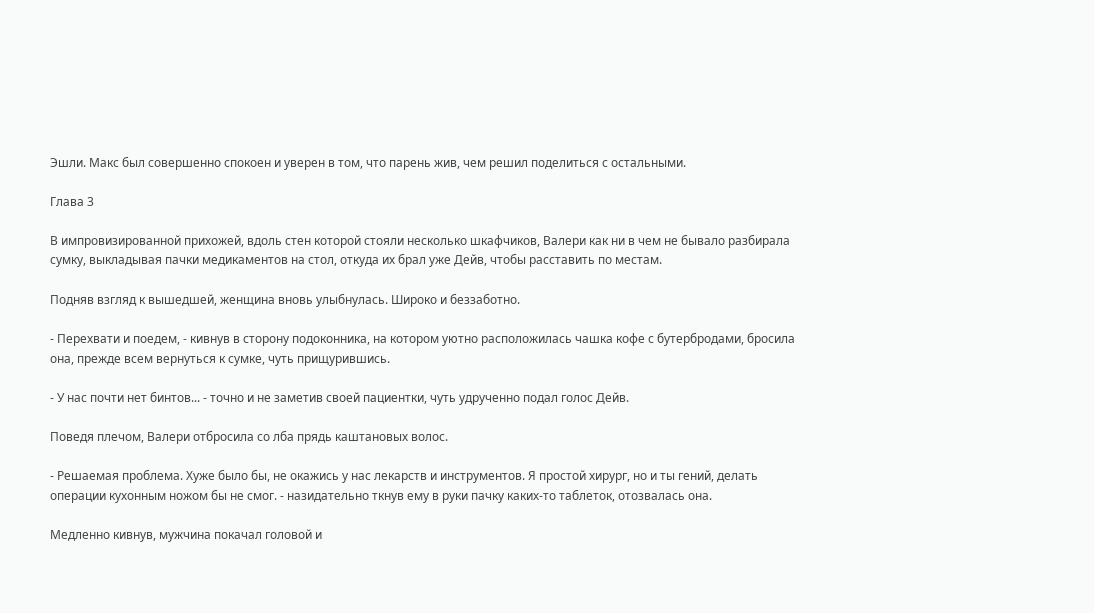Эшли. Макс был совершенно спокоен и уверен в том, что парень жив, чем решил поделиться с остальными.

Глава 3

В импровизированной прихожей, вдоль стен которой стояли несколько шкафчиков, Валери как ни в чем не бывало разбирала сумку, выкладывая пачки медикаментов на стол, откуда их брал уже Дейв, чтобы расставить по местам.

Подняв взгляд к вышедшей, женщина вновь улыбнулась. Широко и беззаботно.

- Перехвати и поедем, - кивнув в сторону подоконника, на котором уютно расположилась чашка кофе с бутербродами, бросила она, прежде всем вернуться к сумке, чуть прищурившись.

- У нас почти нет бинтов... - точно и не заметив своей пациентки, чуть удрученно подал голос Дейв.

Поведя плечом, Валери отбросила со лба прядь каштановых волос.

- Решаемая проблема. Хуже было бы, не окажись у нас лекарств и инструментов. Я простой хирург, но и ты гений, делать операции кухонным ножом бы не смог. - назидательно ткнув ему в руки пачку каких-то таблеток, отозвалась она.

Медленно кивнув, мужчина покачал головой и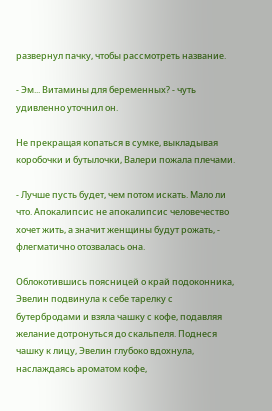развернул пачку, чтобы рассмотреть название.

- Эм... Витамины для беременных? - чуть удивленно уточнил он.

Не прекращая копаться в сумке, выкладывая коробочки и бутылочки, Валери пожала плечами.

- Лучше пусть будет, чем потом искать. Мало ли что. Апокалипсис не апокалипсис человечество хочет жить, а значит женщины будут рожать, - флегматично отозвалась она.

Облокотившись поясницей о край подоконника, Эвелин подвинула к себе тарелку с бутербродами и взяла чашку с кофе, подавляя желание дотронуться до скальпеля. Поднеся чашку к лицу, Эвелин глубоко вдохнула, наслаждаясь ароматом кофе,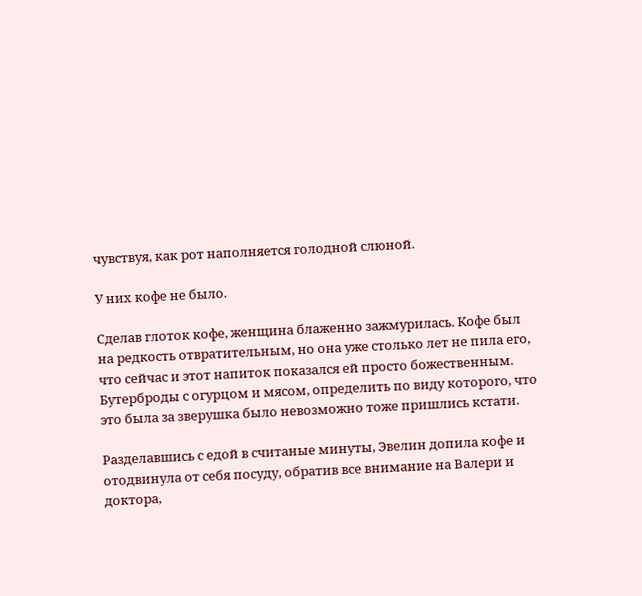чувствуя, как рот наполняется голодной слюной.

У них кофе не было.

Сделав глоток кофе, женщина блаженно зажмурилась. Кофе был на редкость отвратительным, но она уже столько лет не пила его, что сейчас и этот напиток показался ей просто божественным. Бутерброды с огурцом и мясом, определить по виду которого, что это была за зверушка было невозможно тоже пришлись кстати.

Разделавшись с едой в считаные минуты, Эвелин допила кофе и отодвинула от себя посуду, обратив все внимание на Валери и доктора,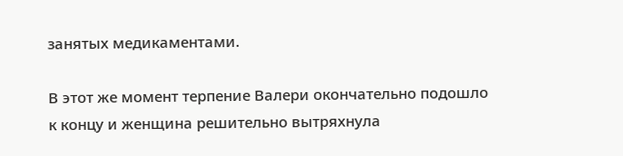занятых медикаментами.

В этот же момент терпение Валери окончательно подошло к концу и женщина решительно вытряхнула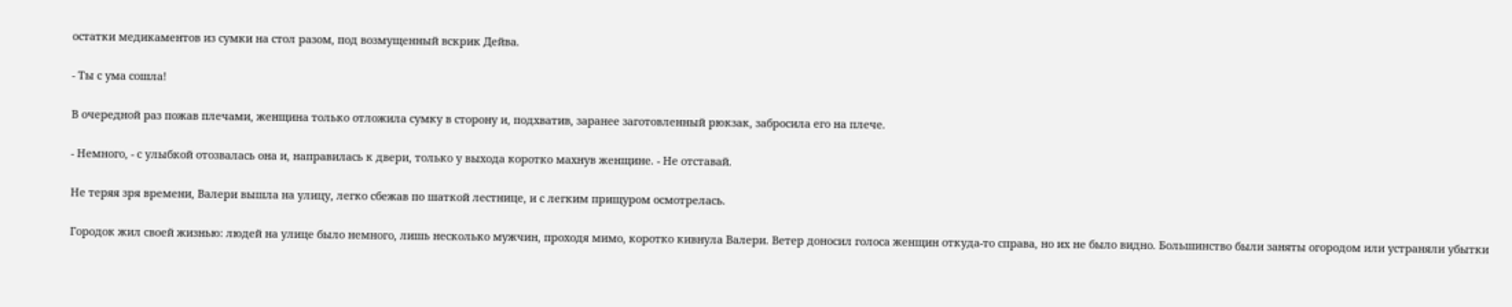остатки медикаментов из сумки на стол разом, под возмущенный вскрик Дейва.

- Ты с ума сошла!

В очередной раз пожав плечами, женщина только отложила сумку в сторону и, подхватив, заранее заготовленный рюкзак, забросила его на плече.

- Немного, - с улыбкой отозвалась она и, направилась к двери, только у выхода коротко махнув женщине. - Не отставай.

Не теряя зря времени, Валери вышла на улицу, легко сбежав по шаткой лестнице, и с легким прищуром осмотрелась.

Городок жил своей жизнью: людей на улице было немного, лишь несколько мужчин, проходя мимо, коротко кивнула Валери. Ветер доносил голоса женщин откуда-то справа, но их не было видно. Большинство были заняты огородом или устраняли убытки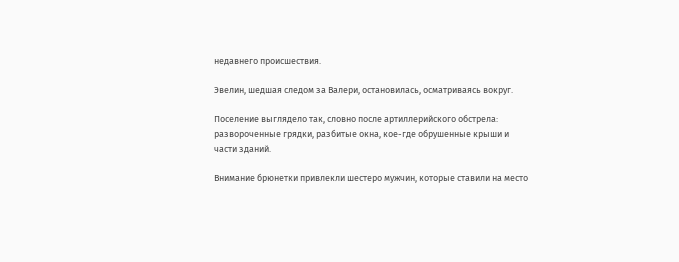недавнего происшествия.

Эвелин, шедшая следом за Валери, остановилась, осматриваясь вокруг.

Поселение выглядело так, словно после артиллерийского обстрела: развороченные грядки, разбитые окна, кое-где обрушенные крыши и части зданий.

Внимание брюнетки привлекли шестеро мужчин, которые ставили на место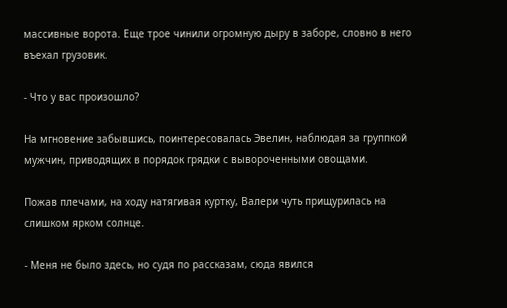массивные ворота. Еще трое чинили огромную дыру в заборе, словно в него въехал грузовик.

- Что у вас произошло?

На мгновение забывшись, поинтересовалась Эвелин, наблюдая за группкой мужчин, приводящих в порядок грядки с вывороченными овощами.

Пожав плечами, на ходу натягивая куртку, Валери чуть прищурилась на слишком ярком солнце.

- Меня не было здесь, но судя по рассказам, сюда явился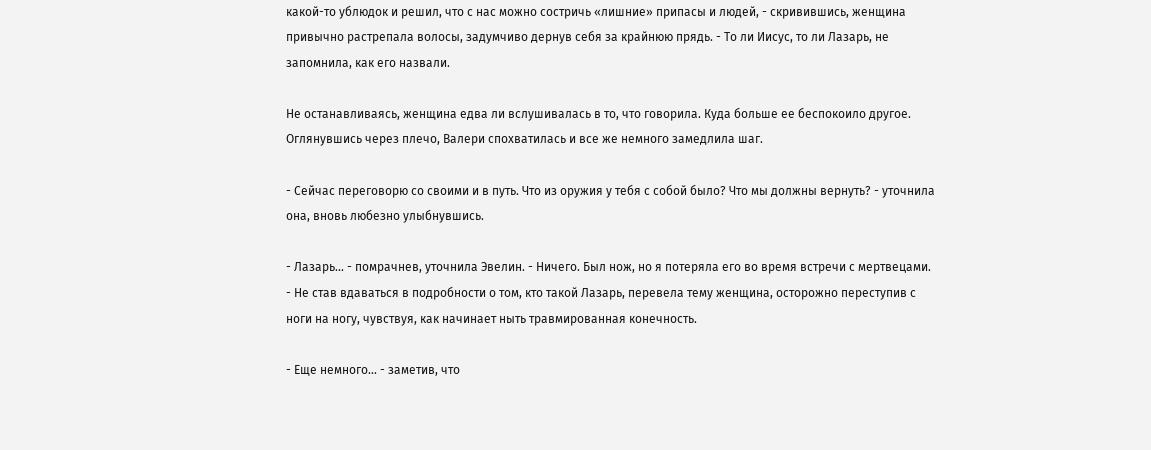какой-то ублюдок и решил, что с нас можно состричь «лишние» припасы и людей, - скривившись, женщина привычно растрепала волосы, задумчиво дернув себя за крайнюю прядь. - То ли Иисус, то ли Лазарь, не запомнила, как его назвали.

Не останавливаясь, женщина едва ли вслушивалась в то, что говорила. Куда больше ее беспокоило другое. Оглянувшись через плечо, Валери спохватилась и все же немного замедлила шаг.

- Сейчас переговорю со своими и в путь. Что из оружия у тебя с собой было? Что мы должны вернуть? - уточнила она, вновь любезно улыбнувшись.

- Лазарь... - помрачнев, уточнила Эвелин. - Ничего. Был нож, но я потеряла его во время встречи с мертвецами. - Не став вдаваться в подробности о том, кто такой Лазарь, перевела тему женщина, осторожно переступив с ноги на ногу, чувствуя, как начинает ныть травмированная конечность.

- Еще немного... - заметив, что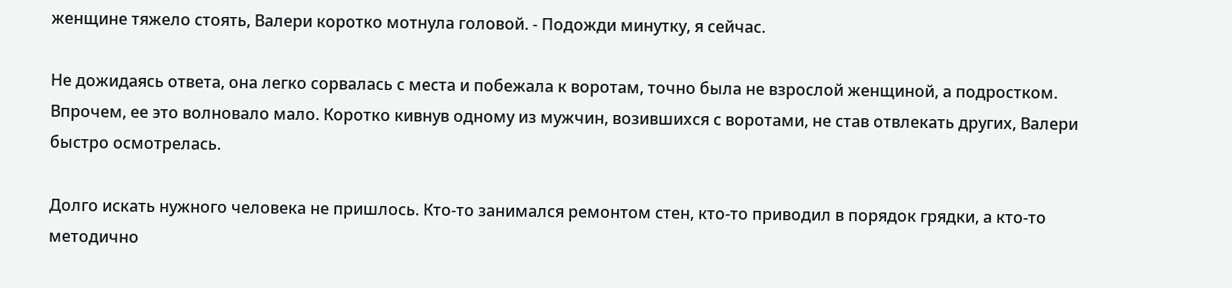женщине тяжело стоять, Валери коротко мотнула головой. - Подожди минутку, я сейчас.

Не дожидаясь ответа, она легко сорвалась с места и побежала к воротам, точно была не взрослой женщиной, а подростком. Впрочем, ее это волновало мало. Коротко кивнув одному из мужчин, возившихся с воротами, не став отвлекать других, Валери быстро осмотрелась.

Долго искать нужного человека не пришлось. Кто-то занимался ремонтом стен, кто-то приводил в порядок грядки, а кто-то методично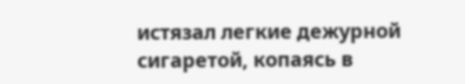истязал легкие дежурной сигаретой, копаясь в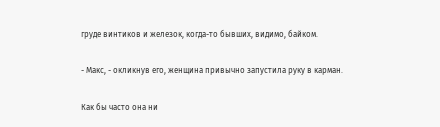груде винтиков и железок, когда-то бывших, видимо, байком.

- Макс, - окликнув его, женщина привычно запустила руку в карман.

Как бы часто она ни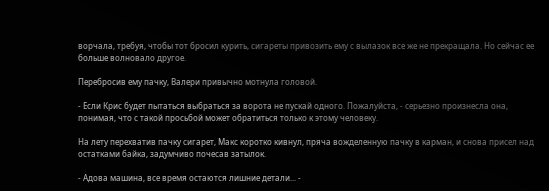ворчала, требуя, чтобы тот бросил курить, сигареты привозить ему с вылазок все же не прекращала. Но сейчас ее больше волновало другое.

Перебросив ему пачку, Валери привычно мотнула головой.

- Если Крис будет пытаться выбраться за ворота не пускай одного. Пожалуйста, - серьезно произнесла она, понимая, что с такой просьбой может обратиться только к этому человеку.

На лету перехватив пачку сигарет, Макс коротко кивнул, пряча вожделенную пачку в карман, и снова присел над остатками байка, задумчиво почесав затылок.

- Адова машина, все время остаются лишние детали... -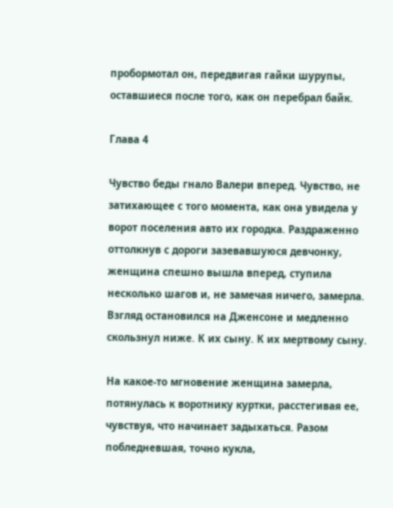пробормотал он, передвигая гайки шурупы, оставшиеся после того, как он перебрал байк.

Глава 4

Чувство беды гнало Валери вперед. Чувство, не затихающее с того момента, как она увидела у ворот поселения авто их городка. Раздраженно оттолкнув с дороги зазевавшуюся девчонку, женщина спешно вышла вперед, ступила несколько шагов и, не замечая ничего, замерла. Взгляд остановился на Дженсоне и медленно скользнул ниже. К их сыну. К их мертвому сыну.

На какое-то мгновение женщина замерла, потянулась к воротнику куртки, расстегивая ее, чувствуя, что начинает задыхаться. Разом побледневшая, точно кукла,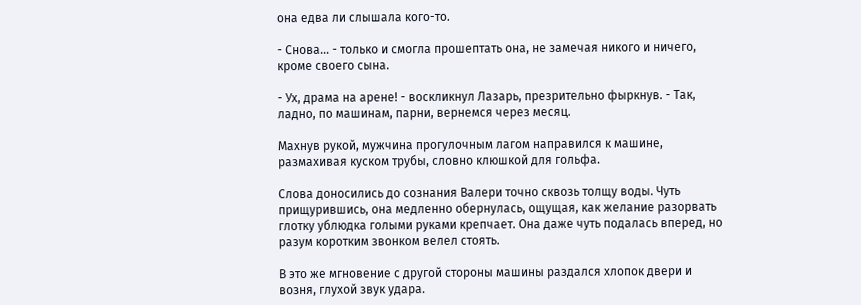она едва ли слышала кого-то.

- Снова... - только и смогла прошептать она, не замечая никого и ничего, кроме своего сына.

- Ух, драма на арене! - воскликнул Лазарь, презрительно фыркнув. - Так, ладно, по машинам, парни, вернемся через месяц.

Махнув рукой, мужчина прогулочным лагом направился к машине, размахивая куском трубы, словно клюшкой для гольфа.

Слова доносились до сознания Валери точно сквозь толщу воды. Чуть прищурившись, она медленно обернулась, ощущая, как желание разорвать глотку ублюдка голыми руками крепчает. Она даже чуть подалась вперед, но разум коротким звонком велел стоять.

В это же мгновение с другой стороны машины раздался хлопок двери и возня, глухой звук удара.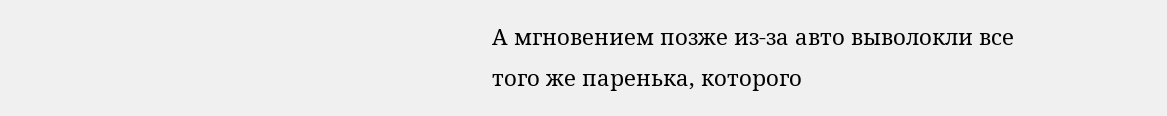А мгновением позже из-за авто выволокли все того же паренька, которого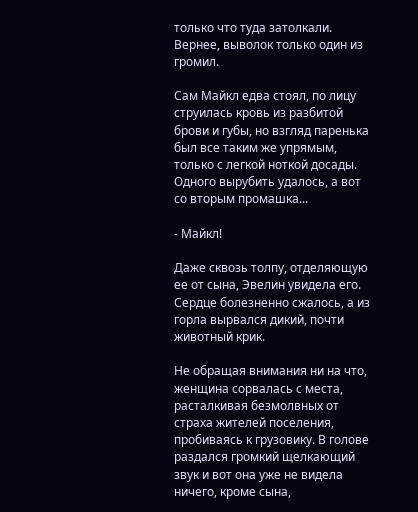только что туда затолкали. Вернее, выволок только один из громил.

Сам Майкл едва стоял, по лицу струилась кровь из разбитой брови и губы, но взгляд паренька был все таким же упрямым, только с легкой ноткой досады. Одного вырубить удалось, а вот со вторым промашка...

- Майкл!

Даже сквозь толпу, отделяющую ее от сына, Эвелин увидела его. Сердце болезненно сжалось, а из горла вырвался дикий, почти животный крик.

Не обращая внимания ни на что, женщина сорвалась с места, расталкивая безмолвных от страха жителей поселения, пробиваясь к грузовику. В голове раздался громкий щелкающий звук и вот она уже не видела ничего, кроме сына,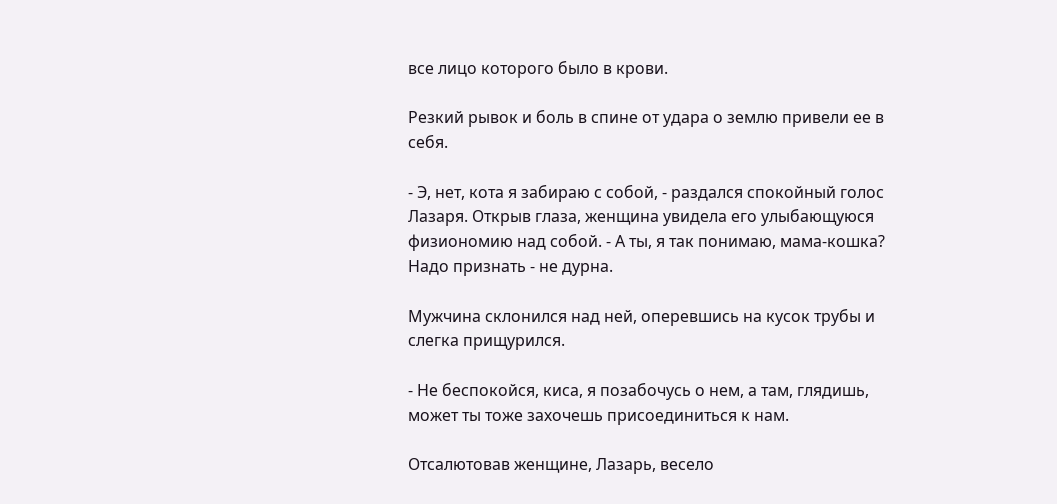все лицо которого было в крови.

Резкий рывок и боль в спине от удара о землю привели ее в себя.

- Э, нет, кота я забираю с собой, - раздался спокойный голос Лазаря. Открыв глаза, женщина увидела его улыбающуюся физиономию над собой. - А ты, я так понимаю, мама-кошка? Надо признать - не дурна.

Мужчина склонился над ней, оперевшись на кусок трубы и слегка прищурился.

- Не беспокойся, киса, я позабочусь о нем, а там, глядишь, может ты тоже захочешь присоединиться к нам.

Отсалютовав женщине, Лазарь, весело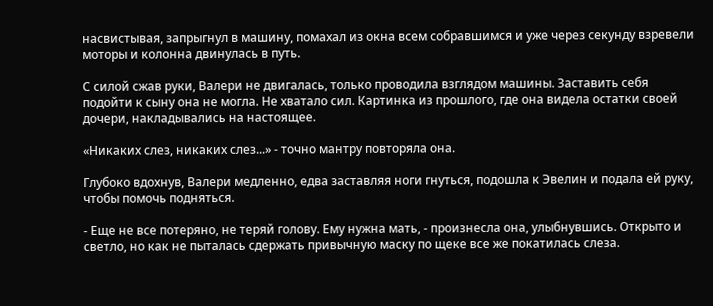насвистывая, запрыгнул в машину, помахал из окна всем собравшимся и уже через секунду взревели моторы и колонна двинулась в путь.

С силой сжав руки, Валери не двигалась, только проводила взглядом машины. Заставить себя подойти к сыну она не могла. Не хватало сил. Картинка из прошлого, где она видела остатки своей дочери, накладывались на настоящее.

«Никаких слез, никаких слез...» - точно мантру повторяла она.

Глубоко вдохнув, Валери медленно, едва заставляя ноги гнуться, подошла к Эвелин и подала ей руку, чтобы помочь подняться.

- Еще не все потеряно, не теряй голову. Ему нужна мать, - произнесла она, улыбнувшись. Открыто и светло, но как не пыталась сдержать привычную маску по щеке все же покатилась слеза.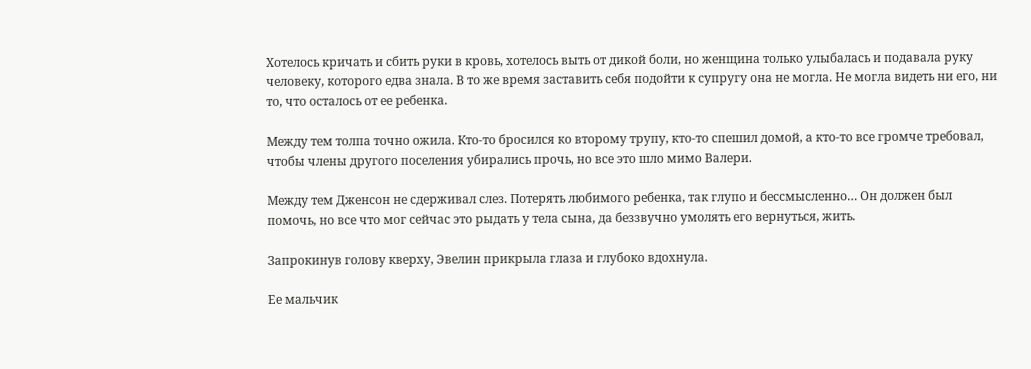Хотелось кричать и сбить руки в кровь, хотелось выть от дикой боли, но женщина только улыбалась и подавала руку человеку, которого едва знала. В то же время заставить себя подойти к супругу она не могла. Не могла видеть ни его, ни то, что осталось от ее ребенка.

Между тем толпа точно ожила. Кто-то бросился ко второму трупу, кто-то спешил домой, а кто-то все громче требовал, чтобы члены другого поселения убирались прочь, но все это шло мимо Валери.

Между тем Дженсон не сдерживал слез. Потерять любимого ребенка, так глупо и бессмысленно… Он должен был помочь, но все что мог сейчас это рыдать у тела сына, да беззвучно умолять его вернуться, жить.

Запрокинув голову кверху, Эвелин прикрыла глаза и глубоко вдохнула.

Ее мальчик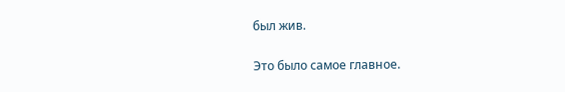был жив.

Это было самое главное.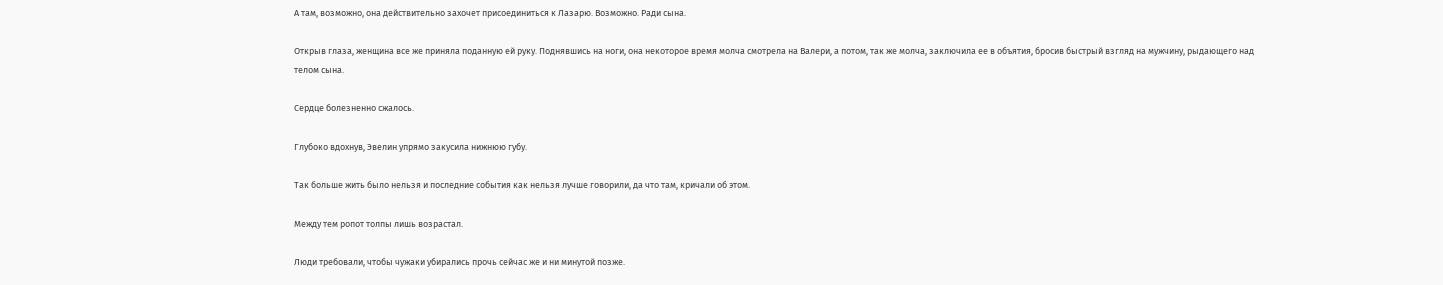А там, возможно, она действительно захочет присоединиться к Лазарю. Возможно. Ради сына.

Открыв глаза, женщина все же приняла поданную ей руку. Поднявшись на ноги, она некоторое время молча смотрела на Валери, а потом, так же молча, заключила ее в объятия, бросив быстрый взгляд на мужчину, рыдающего над телом сына.

Сердце болезненно сжалось.

Глубоко вдохнув, Эвелин упрямо закусила нижнюю губу.

Так больше жить было нельзя и последние события как нельзя лучше говорили, да что там, кричали об этом.

Между тем ропот толпы лишь возрастал.

Люди требовали, чтобы чужаки убирались прочь сейчас же и ни минутой позже.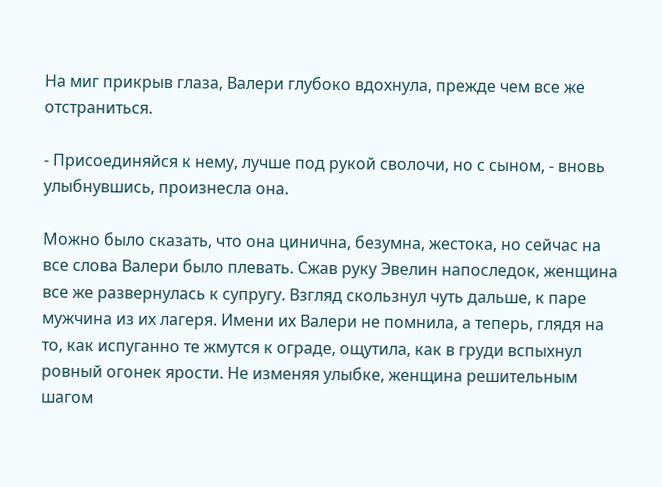На миг прикрыв глаза, Валери глубоко вдохнула, прежде чем все же отстраниться.

- Присоединяйся к нему, лучше под рукой сволочи, но с сыном, - вновь улыбнувшись, произнесла она.

Можно было сказать, что она цинична, безумна, жестока, но сейчас на все слова Валери было плевать. Сжав руку Эвелин напоследок, женщина все же развернулась к супругу. Взгляд скользнул чуть дальше, к паре мужчина из их лагеря. Имени их Валери не помнила, а теперь, глядя на то, как испуганно те жмутся к ограде, ощутила, как в груди вспыхнул ровный огонек ярости. Не изменяя улыбке, женщина решительным шагом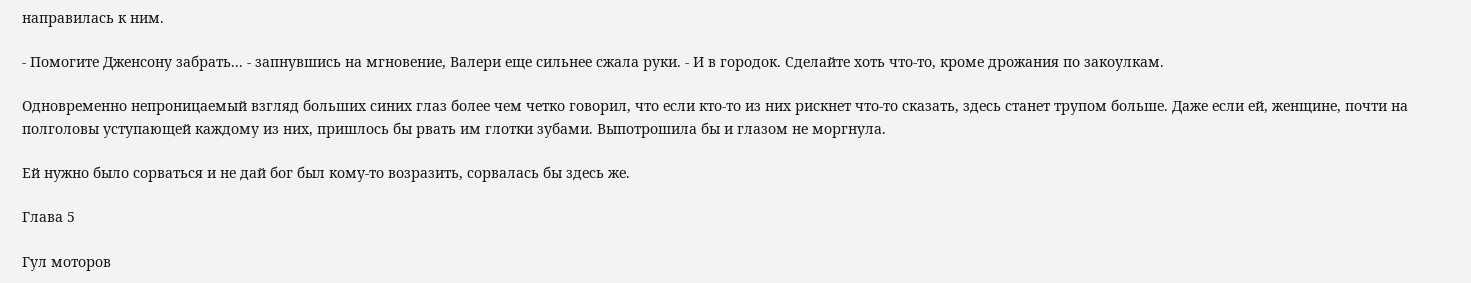направилась к ним.

- Помогите Дженсону забрать... - запнувшись на мгновение, Валери еще сильнее сжала руки. - И в городок. Сделайте хоть что-то, кроме дрожания по закоулкам.

Одновременно непроницаемый взгляд больших синих глаз более чем четко говорил, что если кто-то из них рискнет что-то сказать, здесь станет трупом больше. Даже если ей, женщине, почти на полголовы уступающей каждому из них, пришлось бы рвать им глотки зубами. Выпотрошила бы и глазом не моргнула.

Ей нужно было сорваться и не дай бог был кому-то возразить, сорвалась бы здесь же.

Глава 5

Гул моторов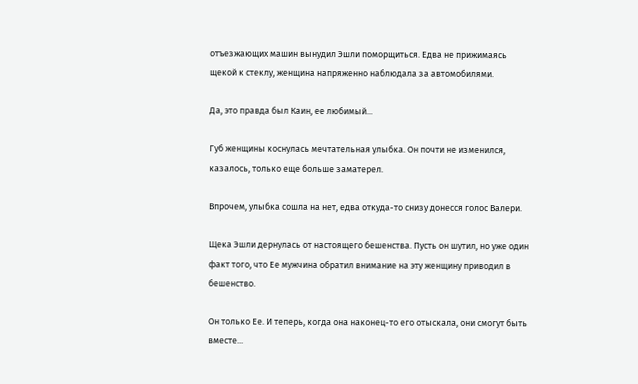отъезжающих машин вынудил Эшли поморщиться. Едва не прижимаясь щекой к стеклу, женщина напряженно наблюдала за автомобилями.

Да, это правда был Каин, ее любимый...

Губ женщины коснулась мечтательная улыбка. Он почти не изменился, казалось, только еще больше заматерел.

Впрочем, улыбка сошла на нет, едва откуда-то снизу донесся голос Валери.

Щека Эшли дернулась от настоящего бешенства. Пусть он шутил, но уже один факт того, что Ее мужчина обратил внимание на эту женщину приводил в бешенство.

Он только Ее. И теперь, когда она наконец-то его отыскала, они смогут быть вместе...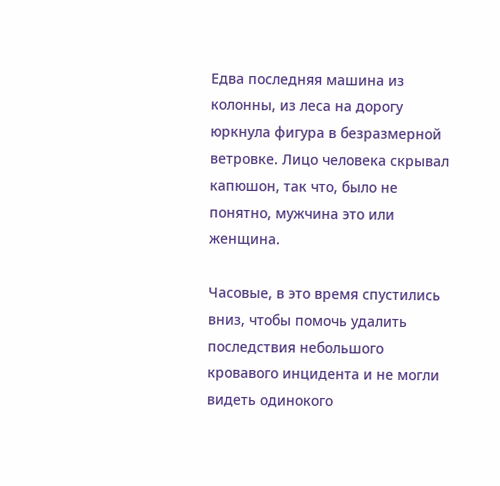Едва последняя машина из колонны, из леса на дорогу юркнула фигура в безразмерной ветровке. Лицо человека скрывал капюшон, так что, было не понятно, мужчина это или женщина.

Часовые, в это время спустились вниз, чтобы помочь удалить последствия небольшого кровавого инцидента и не могли видеть одинокого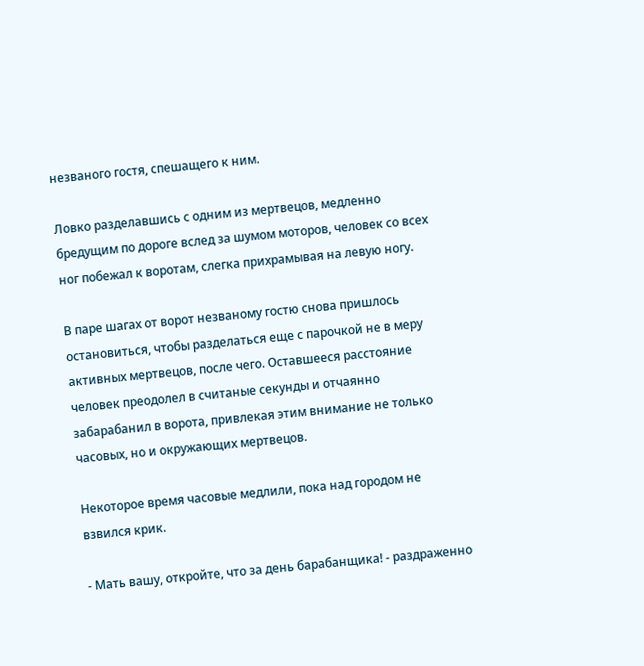незваного гостя, спешащего к ним.

Ловко разделавшись с одним из мертвецов, медленно бредущим по дороге вслед за шумом моторов, человек со всех ног побежал к воротам, слегка прихрамывая на левую ногу.

В паре шагах от ворот незваному гостю снова пришлось остановиться, чтобы разделаться еще с парочкой не в меру активных мертвецов, после чего. Оставшееся расстояние человек преодолел в считаные секунды и отчаянно забарабанил в ворота, привлекая этим внимание не только часовых, но и окружающих мертвецов.

Некоторое время часовые медлили, пока над городом не взвился крик.

- Мать вашу, откройте, что за день барабанщика! - раздраженно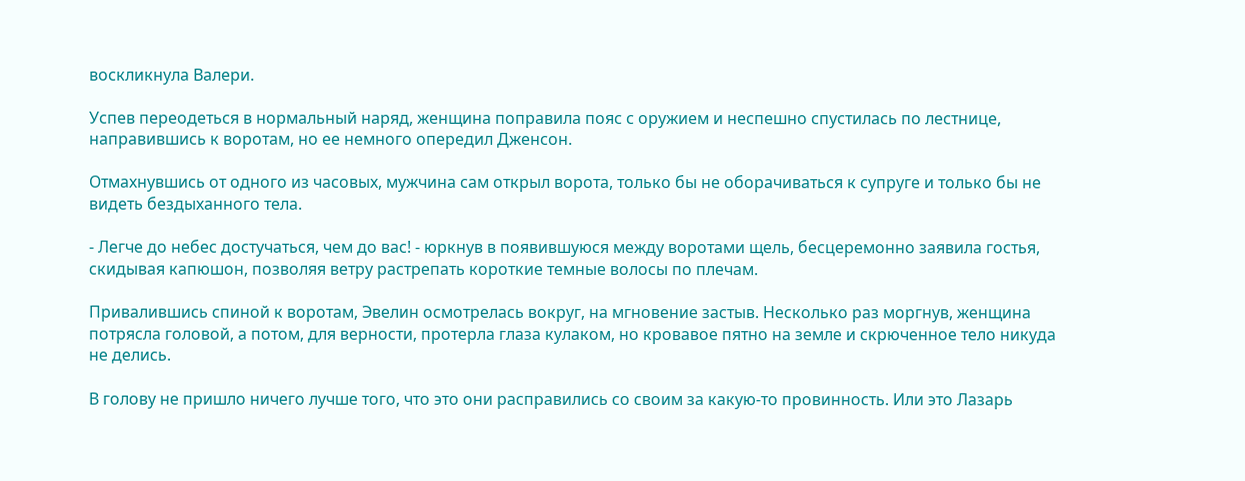воскликнула Валери.

Успев переодеться в нормальный наряд, женщина поправила пояс с оружием и неспешно спустилась по лестнице, направившись к воротам, но ее немного опередил Дженсон.

Отмахнувшись от одного из часовых, мужчина сам открыл ворота, только бы не оборачиваться к супруге и только бы не видеть бездыханного тела.

- Легче до небес достучаться, чем до вас! - юркнув в появившуюся между воротами щель, бесцеремонно заявила гостья, скидывая капюшон, позволяя ветру растрепать короткие темные волосы по плечам.

Привалившись спиной к воротам, Эвелин осмотрелась вокруг, на мгновение застыв. Несколько раз моргнув, женщина потрясла головой, а потом, для верности, протерла глаза кулаком, но кровавое пятно на земле и скрюченное тело никуда не делись.

В голову не пришло ничего лучше того, что это они расправились со своим за какую-то провинность. Или это Лазарь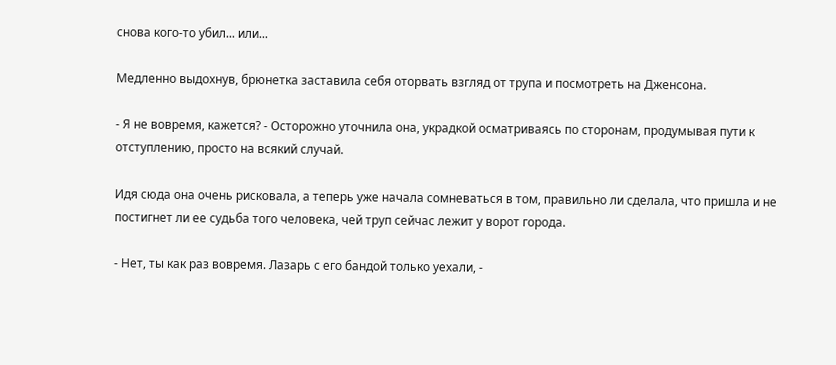снова кого-то убил... или...

Медленно выдохнув, брюнетка заставила себя оторвать взгляд от трупа и посмотреть на Дженсона.

- Я не вовремя, кажется? - Осторожно уточнила она, украдкой осматриваясь по сторонам, продумывая пути к отступлению, просто на всякий случай.

Идя сюда она очень рисковала, а теперь уже начала сомневаться в том, правильно ли сделала, что пришла и не постигнет ли ее судьба того человека, чей труп сейчас лежит у ворот города.

- Нет, ты как раз вовремя. Лазарь с его бандой только уехали, -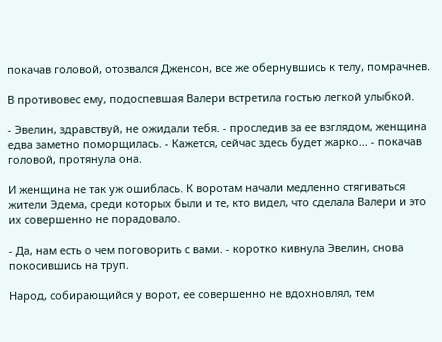покачав головой, отозвался Дженсон, все же обернувшись к телу, помрачнев.

В противовес ему, подоспевшая Валери встретила гостью легкой улыбкой.

- Эвелин, здравствуй, не ожидали тебя. - проследив за ее взглядом, женщина едва заметно поморщилась. - Кажется, сейчас здесь будет жарко... - покачав головой, протянула она.

И женщина не так уж ошиблась. К воротам начали медленно стягиваться жители Эдема, среди которых были и те, кто видел, что сделала Валери и это их совершенно не порадовало.

- Да, нам есть о чем поговорить с вами. - коротко кивнула Эвелин, снова покосившись на труп.

Народ, собирающийся у ворот, ее совершенно не вдохновлял, тем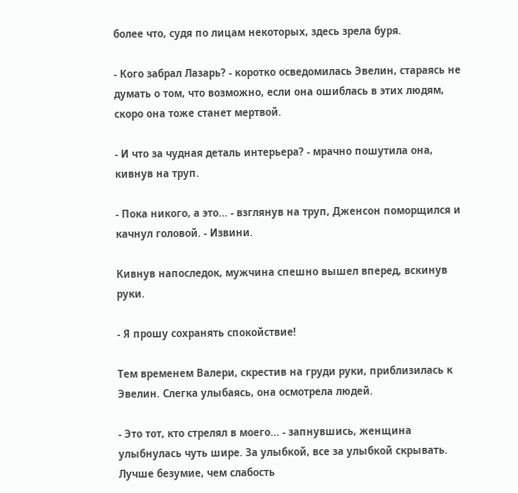более что, судя по лицам некоторых, здесь зрела буря.

- Кого забрал Лазарь? - коротко осведомилась Эвелин, стараясь не думать о том, что возможно, если она ошиблась в этих людям, скоро она тоже станет мертвой.

- И что за чудная деталь интерьера? - мрачно пошутила она, кивнув на труп.

- Пока никого, а это... - взглянув на труп, Дженсон поморщился и качнул головой. - Извини.

Кивнув напоследок, мужчина спешно вышел вперед, вскинув руки.

- Я прошу сохранять спокойствие!

Тем временем Валери, скрестив на груди руки, приблизилась к Эвелин. Слегка улыбаясь, она осмотрела людей.

- Это тот, кто стрелял в моего... - запнувшись, женщина улыбнулась чуть шире. За улыбкой, все за улыбкой скрывать. Лучше безумие, чем слабость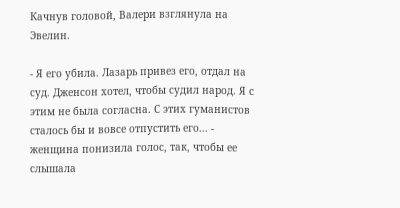Качнув головой, Валери взглянула на Эвелин.

- Я его убила. Лазарь привез его, отдал на суд. Дженсон хотел, чтобы судил народ. Я с этим не была согласна. С этих гуманистов сталось бы и вовсе отпустить его... - женщина понизила голос, так, чтобы ее слышала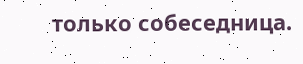только собеседница.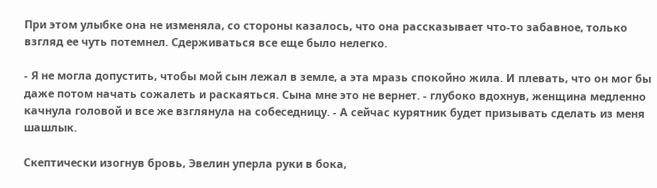При этом улыбке она не изменяла, со стороны казалось, что она рассказывает что-то забавное, только взгляд ее чуть потемнел. Сдерживаться все еще было нелегко.

- Я не могла допустить, чтобы мой сын лежал в земле, а эта мразь спокойно жила. И плевать, что он мог бы даже потом начать сожалеть и раскаяться. Сына мне это не вернет. - глубоко вдохнув, женщина медленно качнула головой и все же взглянула на собеседницу. - А сейчас курятник будет призывать сделать из меня шашлык.

Скептически изогнув бровь, Эвелин уперла руки в бока,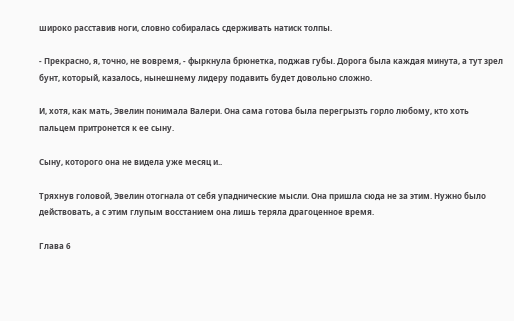широко расставив ноги, словно собиралась сдерживать натиск толпы.

- Прекрасно, я, точно, не вовремя, - фыркнула брюнетка, поджав губы. Дорога была каждая минута, а тут зрел бунт, который, казалось, нынешнему лидеру подавить будет довольно сложно.

И, хотя, как мать, Эвелин понимала Валери. Она сама готова была перегрызть горло любому, кто хоть пальцем притронется к ее сыну.

Сыну, которого она не видела уже месяц и..

Тряхнув головой, Эвелин отогнала от себя упаднические мысли. Она пришла сюда не за этим. Нужно было действовать, а с этим глупым восстанием она лишь теряла драгоценное время.

Глава 6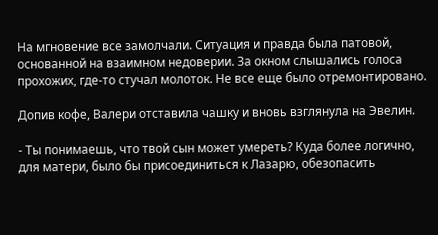На мгновение все замолчали. Ситуация и правда была патовой, основанной на взаимном недоверии. За окном слышались голоса прохожих, где-то стучал молоток. Не все еще было отремонтировано.

Допив кофе, Валери отставила чашку и вновь взглянула на Эвелин.

- Ты понимаешь, что твой сын может умереть? Куда более логично, для матери, было бы присоединиться к Лазарю, обезопасить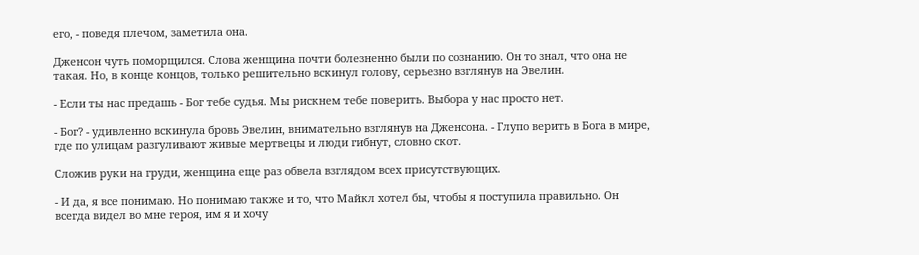его, - поведя плечом, заметила она.

Дженсон чуть поморщился. Слова женщина почти болезненно были по сознанию. Он то знал, что она не такая. Но, в конце концов, только решительно вскинул голову, серьезно взглянув на Эвелин.

- Если ты нас предашь - Бог тебе судья. Мы рискнем тебе поверить. Выбора у нас просто нет.

- Бог? - удивленно вскинула бровь Эвелин, внимательно взглянув на Дженсона. - Глупо верить в Бога в мире, где по улицам разгуливают живые мертвецы и люди гибнут, словно скот.

Сложив руки на груди, женщина еще раз обвела взглядом всех присутствующих.

- И да, я все понимаю. Но понимаю также и то, что Майкл хотел бы, чтобы я поступила правильно. Он всегда видел во мне героя, им я и хочу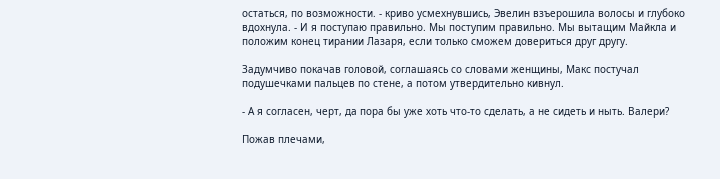остаться, по возможности. - криво усмехнувшись, Эвелин взъерошила волосы и глубоко вдохнула. - И я поступаю правильно. Мы поступим правильно. Мы вытащим Майкла и положим конец тирании Лазаря, если только сможем довериться друг другу.

Задумчиво покачав головой, соглашаясь со словами женщины, Макс постучал подушечками пальцев по стене, а потом утвердительно кивнул.

- А я согласен, черт, да пора бы уже хоть что-то сделать, а не сидеть и ныть. Валери?

Пожав плечами,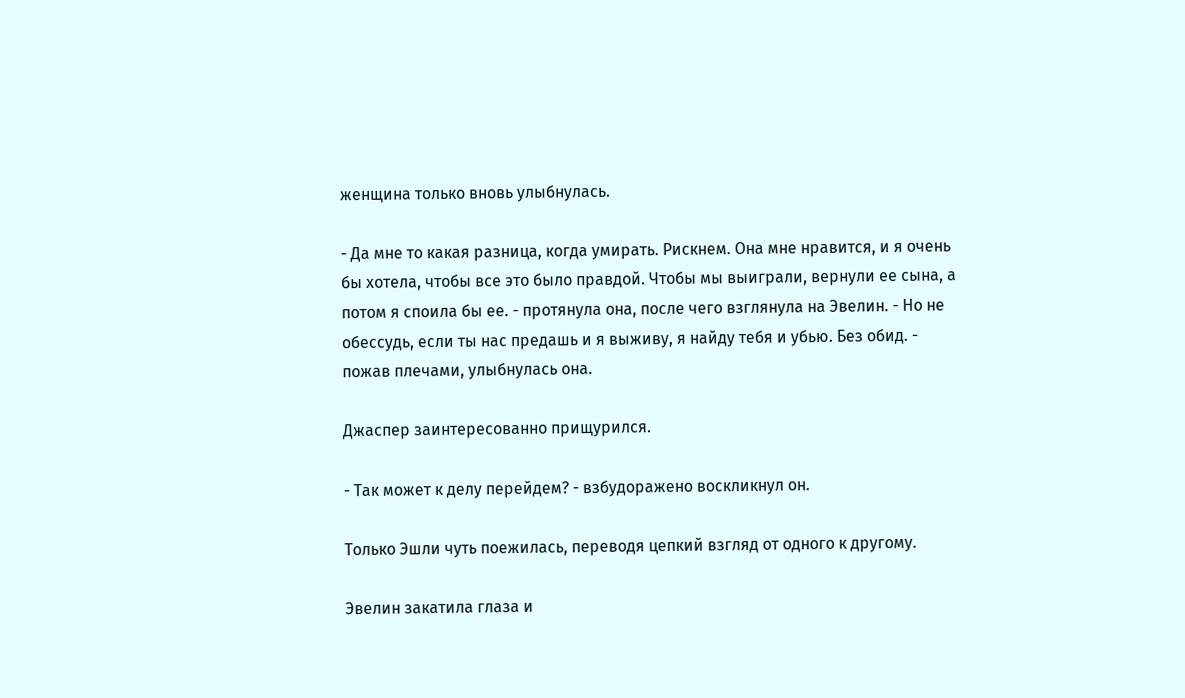женщина только вновь улыбнулась.

- Да мне то какая разница, когда умирать. Рискнем. Она мне нравится, и я очень бы хотела, чтобы все это было правдой. Чтобы мы выиграли, вернули ее сына, а потом я споила бы ее. - протянула она, после чего взглянула на Эвелин. - Но не обессудь, если ты нас предашь и я выживу, я найду тебя и убью. Без обид. - пожав плечами, улыбнулась она.

Джаспер заинтересованно прищурился.

- Так может к делу перейдем? - взбудоражено воскликнул он.

Только Эшли чуть поежилась, переводя цепкий взгляд от одного к другому.

Эвелин закатила глаза и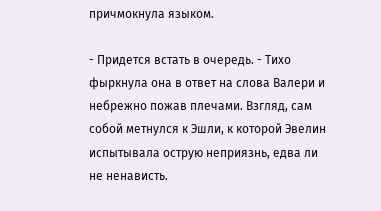причмокнула языком.

- Придется встать в очередь. - Тихо фыркнула она в ответ на слова Валери и небрежно пожав плечами. Взгляд, сам собой метнулся к Эшли, к которой Эвелин испытывала острую неприязнь, едва ли не ненависть.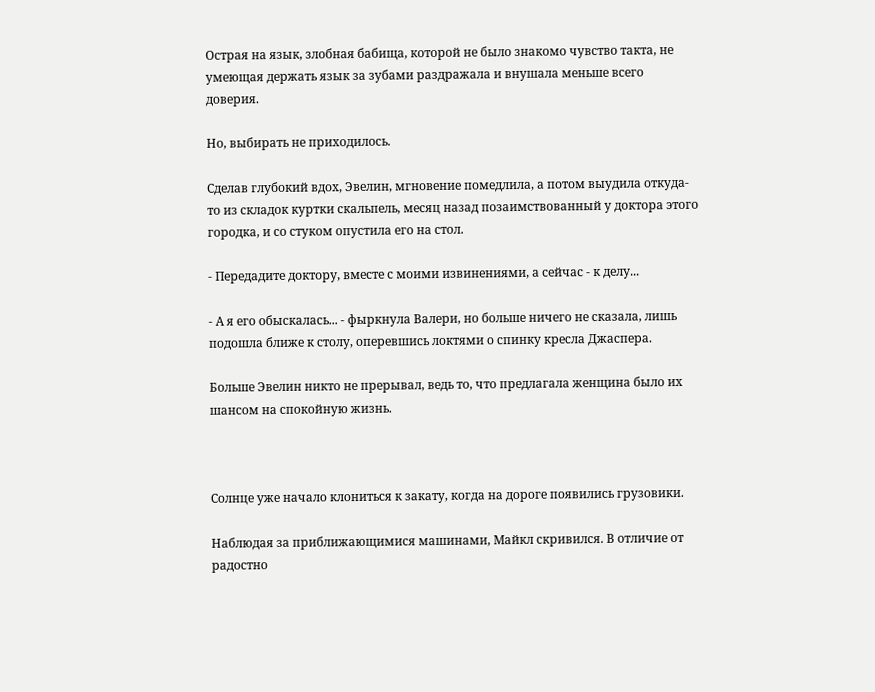Острая на язык, злобная бабища, которой не было знакомо чувство такта, не умеющая держать язык за зубами раздражала и внушала меньше всего доверия.

Но, выбирать не приходилось.

Сделав глубокий вдох, Эвелин, мгновение помедлила, а потом выудила откуда-то из складок куртки скальпель, месяц назад позаимствованный у доктора этого городка, и со стуком опустила его на стол.

- Передадите доктору, вместе с моими извинениями, а сейчас - к делу...

- А я его обыскалась... - фыркнула Валери, но больше ничего не сказала, лишь подошла ближе к столу, оперевшись локтями о спинку кресла Джаспера.

Больше Эвелин никто не прерывал, ведь то, что предлагала женщина было их шансом на спокойную жизнь.



Солнце уже начало клониться к закату, когда на дороге появились грузовики.

Наблюдая за приближающимися машинами, Майкл скривился. В отличие от радостно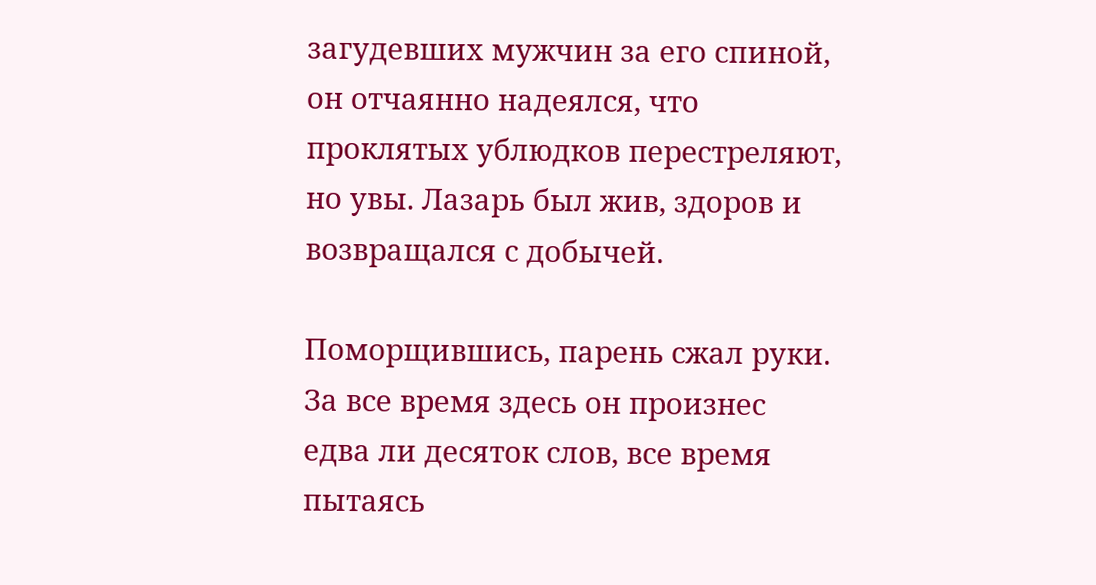загудевших мужчин за его спиной, он отчаянно надеялся, что проклятых ублюдков перестреляют, но увы. Лазарь был жив, здоров и возвращался с добычей.

Поморщившись, парень сжал руки. За все время здесь он произнес едва ли десяток слов, все время пытаясь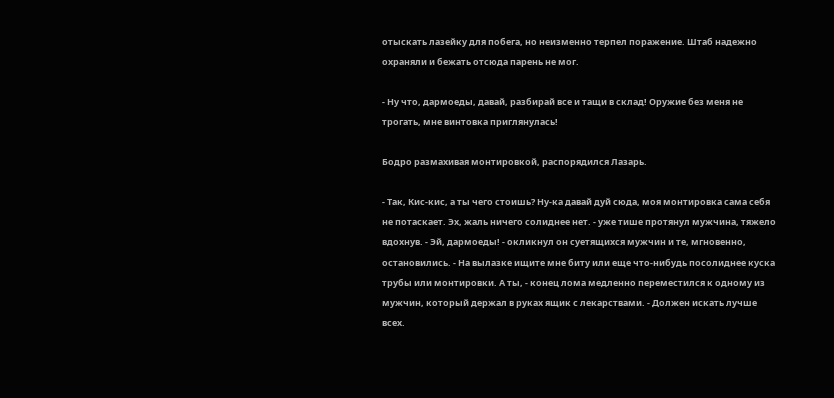отыскать лазейку для побега, но неизменно терпел поражение. Штаб надежно охраняли и бежать отсюда парень не мог.

- Ну что, дармоеды, давай, разбирай все и тащи в склад! Оружие без меня не трогать, мне винтовка приглянулась!

Бодро размахивая монтировкой, распорядился Лазарь.

- Так, Кис-кис, а ты чего стоишь? Ну-ка давай дуй сюда, моя монтировка сама себя не потаскает. Эх, жаль ничего солиднее нет. - уже тише протянул мужчина, тяжело вдохнув. - Эй, дармоеды! - окликнул он суетящихся мужчин и те, мгновенно, остановились. - На вылазке ищите мне биту или еще что-нибудь посолиднее куска трубы или монтировки. А ты, - конец лома медленно переместился к одному из мужчин, который держал в руках ящик с лекарствами. - Должен искать лучше всех.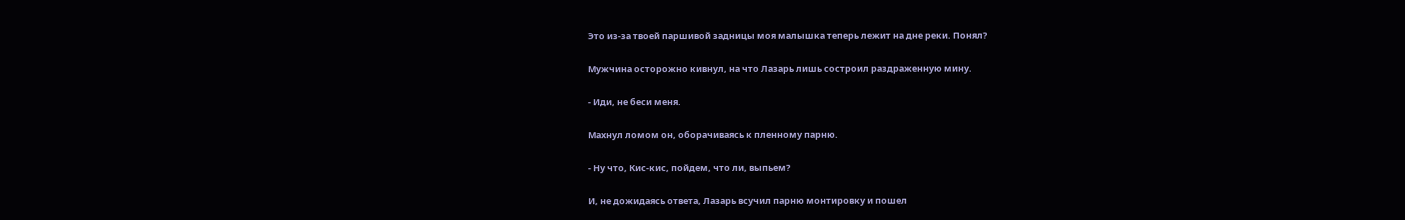Это из-за твоей паршивой задницы моя малышка теперь лежит на дне реки. Понял?

Мужчина осторожно кивнул, на что Лазарь лишь состроил раздраженную мину.

- Иди, не беси меня.

Махнул ломом он, оборачиваясь к пленному парню.

- Ну что, Кис-кис, пойдем, что ли, выпьем?

И, не дожидаясь ответа, Лазарь всучил парню монтировку и пошел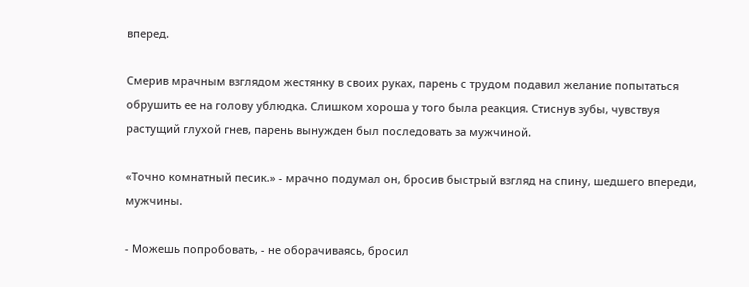вперед.

Смерив мрачным взглядом жестянку в своих руках, парень с трудом подавил желание попытаться обрушить ее на голову ублюдка. Слишком хороша у того была реакция. Стиснув зубы, чувствуя растущий глухой гнев, парень вынужден был последовать за мужчиной.

«Точно комнатный песик.» - мрачно подумал он, бросив быстрый взгляд на спину, шедшего впереди, мужчины.

- Можешь попробовать, - не оборачиваясь, бросил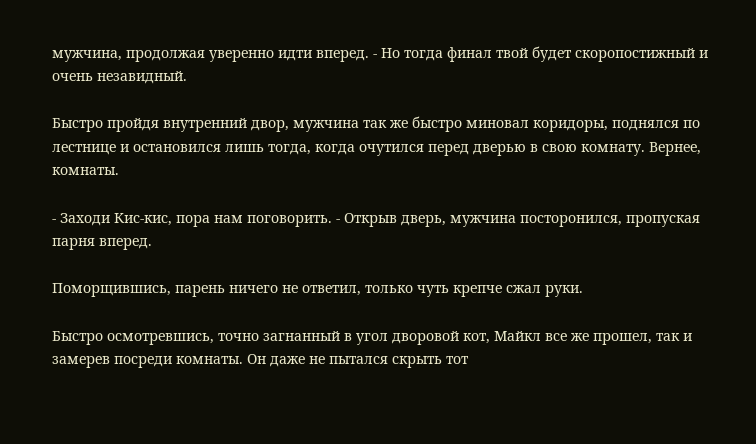мужчина, продолжая уверенно идти вперед. - Но тогда финал твой будет скоропостижный и очень незавидный.

Быстро пройдя внутренний двор, мужчина так же быстро миновал коридоры, поднялся по лестнице и остановился лишь тогда, когда очутился перед дверью в свою комнату. Вернее, комнаты.

- Заходи Кис-кис, пора нам поговорить. - Открыв дверь, мужчина посторонился, пропуская парня вперед.

Поморщившись, парень ничего не ответил, только чуть крепче сжал руки.

Быстро осмотревшись, точно загнанный в угол дворовой кот, Майкл все же прошел, так и замерев посреди комнаты. Он даже не пытался скрыть тот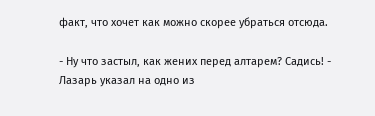факт, что хочет как можно скорее убраться отсюда.

- Ну что застыл, как жених перед алтарем? Садись! - Лазарь указал на одно из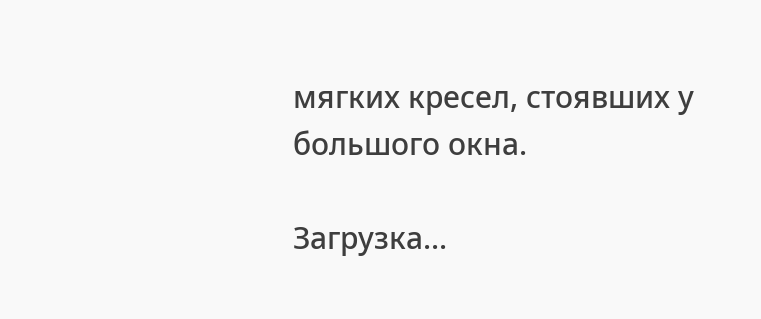мягких кресел, стоявших у большого окна.

Загрузка...